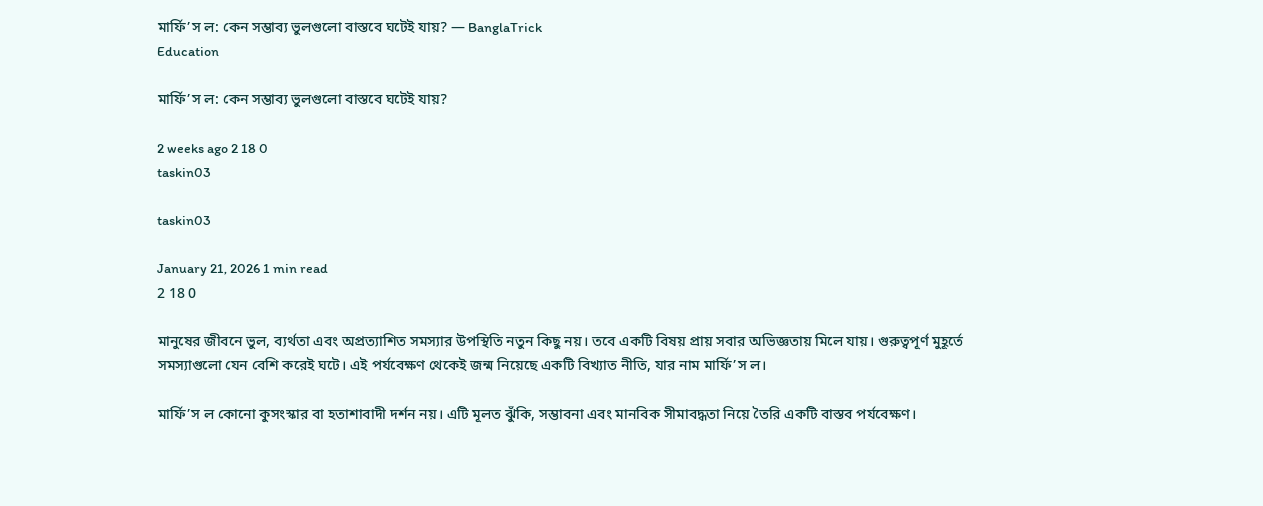মার্ফি’স ল: কেন সম্ভাব্য ভুলগুলো বাস্তবে ঘটেই যায়? — BanglaTrick
Education

মার্ফি’স ল: কেন সম্ভাব্য ভুলগুলো বাস্তবে ঘটেই যায়?

2 weeks ago 2 18 0
taskin03

taskin03

January 21, 2026 1 min read
2 18 0

মানুষের জীবনে ভুল, ব্যর্থতা এবং অপ্রত্যাশিত সমস্যার উপস্থিতি নতুন কিছু নয়। তবে একটি বিষয় প্রায় সবার অভিজ্ঞতায় মিলে যায়। গুরুত্বপূর্ণ মুহূর্তে সমস্যাগুলো যেন বেশি করেই ঘটে। এই পর্যবেক্ষণ থেকেই জন্ম নিয়েছে একটি বিখ্যাত নীতি, যার নাম মার্ফি’স ল।

মার্ফি’স ল কোনো কুসংস্কার বা হতাশাবাদী দর্শন নয়। এটি মূলত ঝুঁকি, সম্ভাবনা এবং মানবিক সীমাবদ্ধতা নিয়ে তৈরি একটি বাস্তব পর্যবেক্ষণ।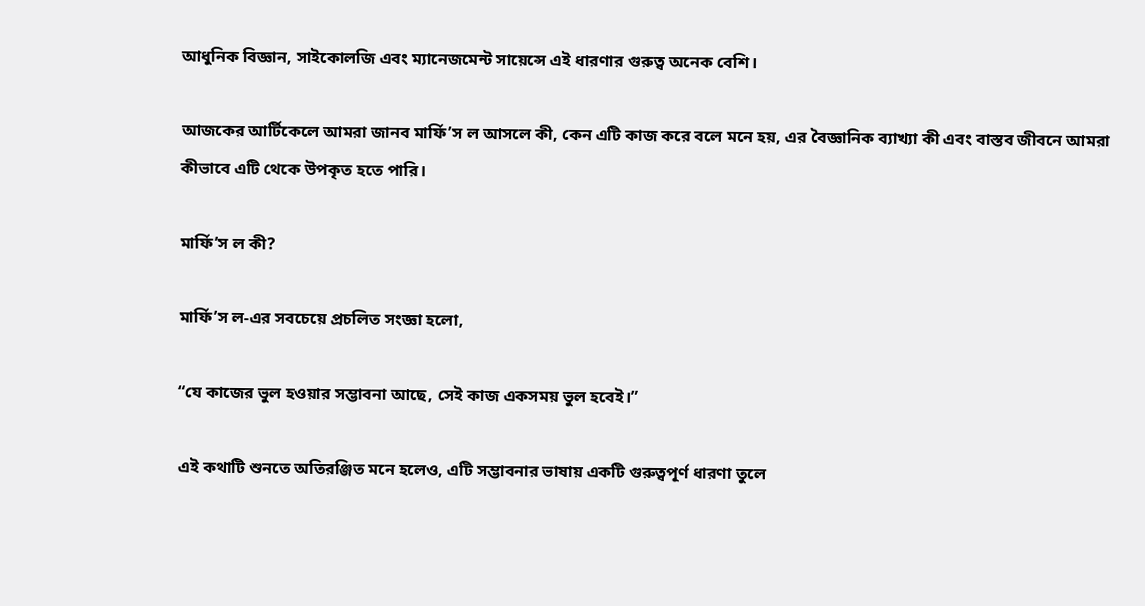আধুনিক বিজ্ঞান, সাইকোলজি এবং ম্যানেজমেন্ট সায়েন্সে এই ধারণার গুরুত্ব অনেক বেশি।

আজকের আর্টিকেলে আমরা জানব মার্ফি’স ল আসলে কী, কেন এটি কাজ করে বলে মনে হয়, এর বৈজ্ঞানিক ব্যাখ্যা কী এবং বাস্তব জীবনে আমরা কীভাবে এটি থেকে উপকৃত হতে পারি।

মার্ফি’স ল কী?

মার্ফি’স ল-এর সবচেয়ে প্রচলিত সংজ্ঞা হলো,

“যে কাজের ভুল হওয়ার সম্ভাবনা আছে, সেই কাজ একসময় ভুল হবেই।”

এই কথাটি শুনতে অতিরঞ্জিত মনে হলেও, এটি সম্ভাবনার ভাষায় একটি গুরুত্বপূর্ণ ধারণা তুলে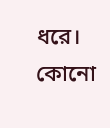ধরে। কোনো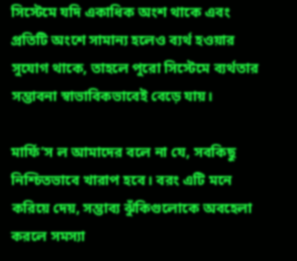সিস্টেমে যদি একাধিক অংশ থাকে এবং প্রতিটি অংশে সামান্য হলেও ব্যর্থ হওয়ার সুযোগ থাকে, তাহলে পুরো সিস্টেমে ব্যর্থতার সম্ভাবনা স্বাভাবিকভাবেই বেড়ে যায়।

মার্ফি’স ল আমাদের বলে না যে, সবকিছু নিশ্চিতভাবে খারাপ হবে। বরং এটি মনে করিয়ে দেয়, সম্ভাব্য ঝুঁকিগুলোকে অবহেলা করলে সমস্যা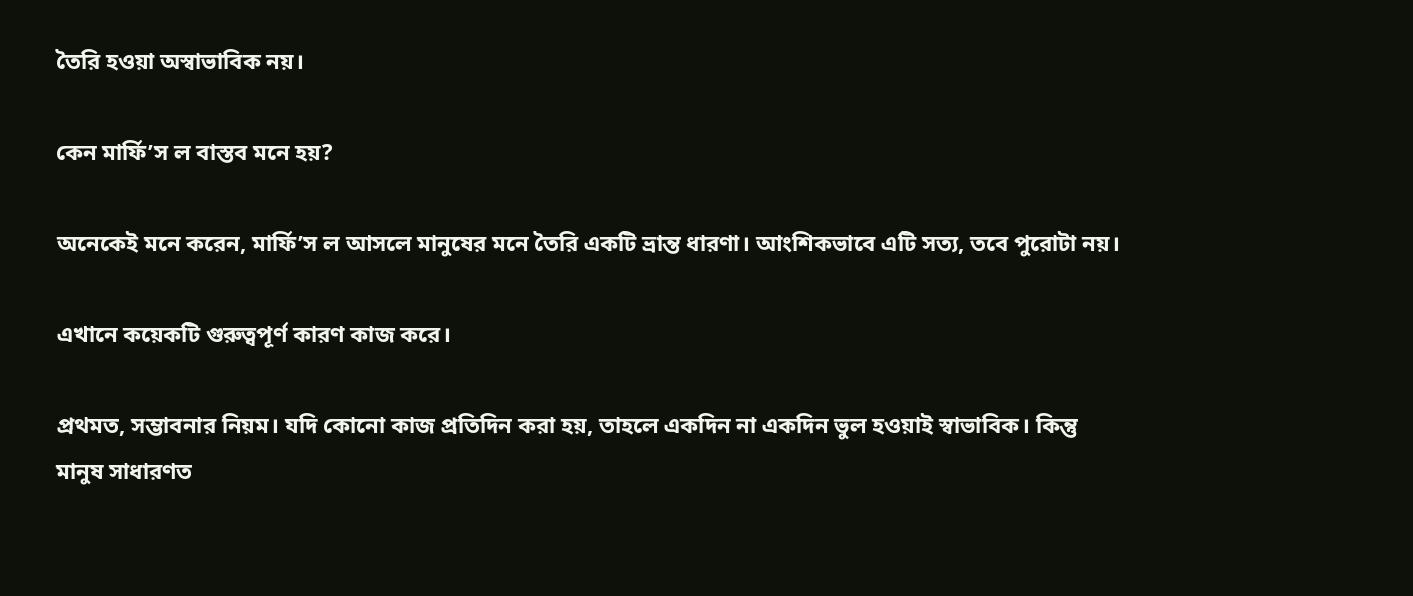তৈরি হওয়া অস্বাভাবিক নয়।

কেন মার্ফি’স ল বাস্তব মনে হয়?

অনেকেই মনে করেন, মার্ফি’স ল আসলে মানুষের মনে তৈরি একটি ভ্রান্ত ধারণা। আংশিকভাবে এটি সত্য, তবে পুরোটা নয়।

এখানে কয়েকটি গুরুত্বপূর্ণ কারণ কাজ করে।

প্রথমত, সম্ভাবনার নিয়ম। যদি কোনো কাজ প্রতিদিন করা হয়, তাহলে একদিন না একদিন ভুল হওয়াই স্বাভাবিক। কিন্তু মানুষ সাধারণত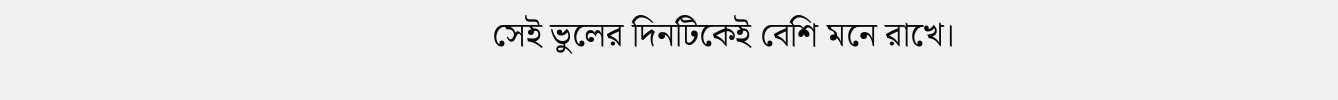সেই ভুলের দিনটিকেই বেশি মনে রাখে।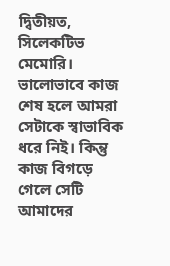দ্বিতীয়ত, সিলেকটিভ মেমোরি। ভালোভাবে কাজ শেষ হলে আমরা সেটাকে স্বাভাবিক ধরে নিই। কিন্তু কাজ বিগড়ে গেলে সেটি আমাদের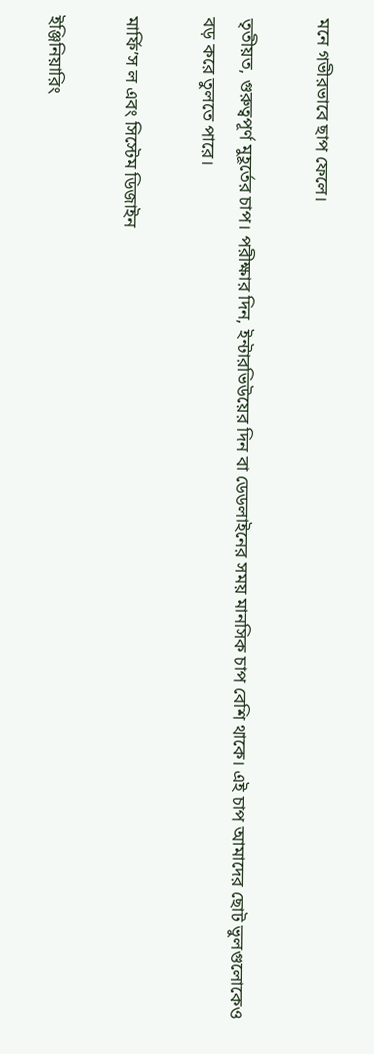মনে গভীরভাবে ছাপ ফেলে।

তৃতীয়ত, গুরুত্বপূর্ণ মুহূর্তের চাপ। পরীক্ষার দিন, ইন্টারভিউয়ের দিন বা ডেডলাইনের সময় মানসিক চাপ বেশি থাকে। এই চাপ আমাদের ছোট ভুলগুলোকেও বড় করে তুলতে পারে।

মার্ফি’স ল এবং সিস্টেম ডিজাইন

ইঞ্জিনিয়ারিং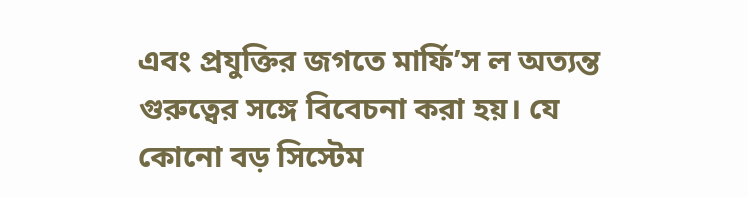এবং প্রযুক্তির জগতে মার্ফি’স ল অত্যন্ত গুরুত্বের সঙ্গে বিবেচনা করা হয়। যে কোনো বড় সিস্টেম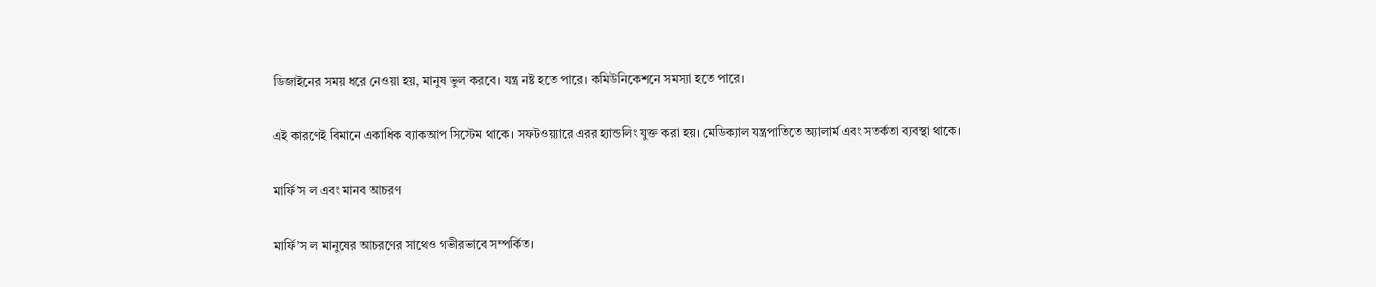ডিজাইনের সময় ধরে নেওয়া হয়, মানুষ ভুল করবে। যন্ত্র নষ্ট হতে পারে। কমিউনিকেশনে সমস্যা হতে পারে।

এই কারণেই বিমানে একাধিক ব্যাকআপ সিস্টেম থাকে। সফটওয়্যারে এরর হ্যান্ডলিং যুক্ত করা হয়। মেডিক্যাল যন্ত্রপাতিতে অ্যালার্ম এবং সতর্কতা ব্যবস্থা থাকে।

মার্ফি’স ল এবং মানব আচরণ

মার্ফি’স ল মানুষের আচরণের সাথেও গভীরভাবে সম্পর্কিত।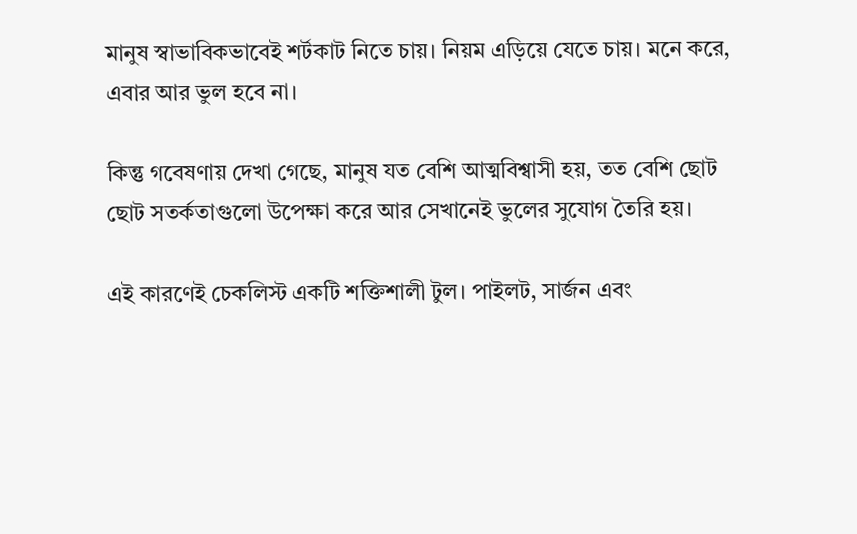মানুষ স্বাভাবিকভাবেই শর্টকাট নিতে চায়। নিয়ম এড়িয়ে যেতে চায়। মনে করে, এবার আর ভুল হবে না।

কিন্তু গবেষণায় দেখা গেছে, মানুষ যত বেশি আত্মবিশ্বাসী হয়, তত বেশি ছোট ছোট সতর্কতাগুলো উপেক্ষা করে আর সেখানেই ভুলের সুযোগ তৈরি হয়।

এই কারণেই চেকলিস্ট একটি শক্তিশালী টুল। পাইলট, সার্জন এবং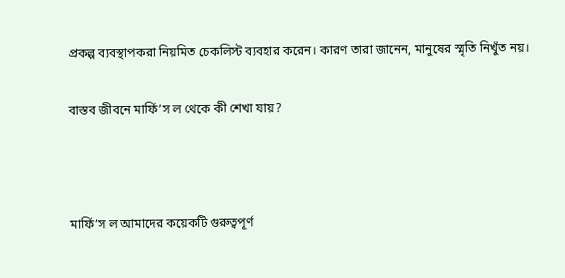প্রকল্প ব্যবস্থাপকরা নিয়মিত চেকলিস্ট ব্যবহার করেন। কারণ তারা জানেন, মানুষের স্মৃতি নিখুঁত নয়।

বাস্তব জীবনে মার্ফি’স ল থেকে কী শেখা যায়?



মার্ফি’স ল আমাদের কয়েকটি গুরুত্বপূর্ণ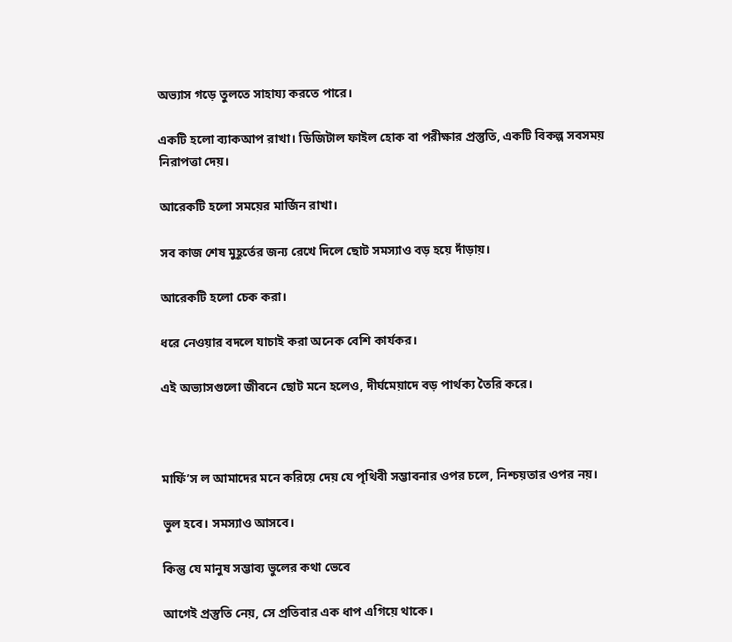অভ্যাস গড়ে তুলতে সাহায্য করতে পারে।

একটি হলো ব্যাকআপ রাখা। ডিজিটাল ফাইল হোক বা পরীক্ষার প্রস্তুতি, একটি বিকল্প সবসময় নিরাপত্তা দেয়।

আরেকটি হলো সময়ের মার্জিন রাখা।

সব কাজ শেষ মুহূর্তের জন্য রেখে দিলে ছোট সমস্যাও বড় হয়ে দাঁড়ায়।

আরেকটি হলো চেক করা।

ধরে নেওয়ার বদলে যাচাই করা অনেক বেশি কার্যকর।

এই অভ্যাসগুলো জীবনে ছোট মনে হলেও, দীর্ঘমেয়াদে বড় পার্থক্য তৈরি করে।



মার্ফি’স ল আমাদের মনে করিয়ে দেয় যে পৃথিবী সম্ভাবনার ওপর চলে, নিশ্চয়তার ওপর নয়।

ভুল হবে। সমস্যাও আসবে।

কিন্তু যে মানুষ সম্ভাব্য ভুলের কথা ভেবে

আগেই প্রস্তুতি নেয়, সে প্রতিবার এক ধাপ এগিয়ে থাকে।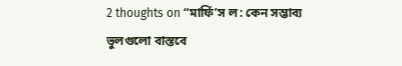2 thoughts on “মার্ফি’স ল: কেন সম্ভাব্য ভুলগুলো বাস্তবে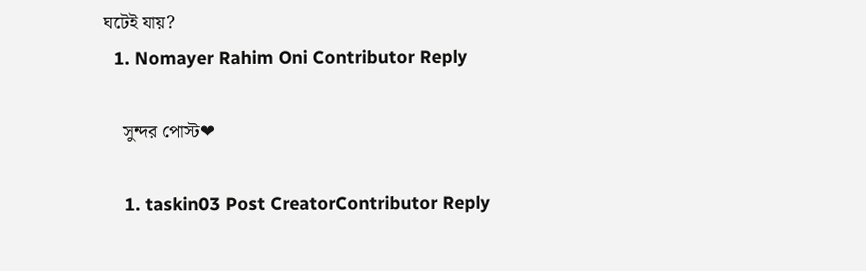ঘটেই যায়?
  1. Nomayer Rahim Oni Contributor Reply

    সুন্দর পোস্ট❤

    1. taskin03 Post CreatorContributor Reply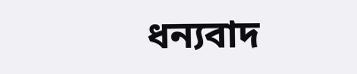ধন্যবাদ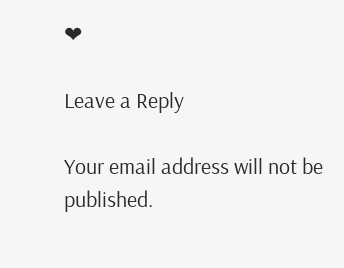❤

Leave a Reply

Your email address will not be published.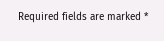Required fields are marked *